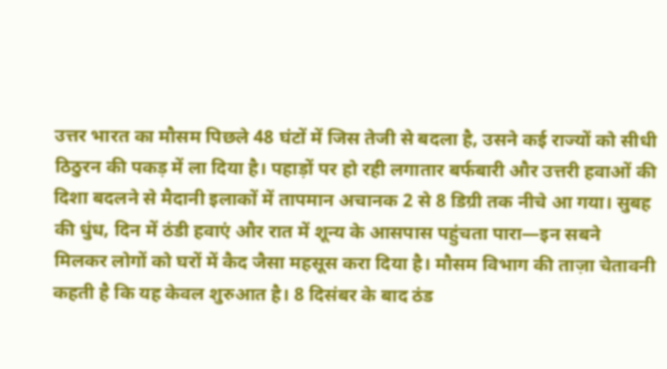उत्तर भारत का मौसम पिछले 48 घंटों में जिस तेजी से बदला है, उसने कई राज्यों को सीधी ठिठुरन की पकड़ में ला दिया है। पहाड़ों पर हो रही लगातार बर्फबारी और उत्तरी हवाओं की दिशा बदलने से मैदानी इलाकों में तापमान अचानक 2 से 8 डिग्री तक नीचे आ गया। सुबह की धुंध, दिन में ठंडी हवाएं और रात में शून्य के आसपास पहुंचता पारा—इन सबने मिलकर लोगों को घरों में कैद जैसा महसूस करा दिया है। मौसम विभाग की ताज़ा चेतावनी कहती है कि यह केवल शुरुआत है। 8 दिसंबर के बाद ठंड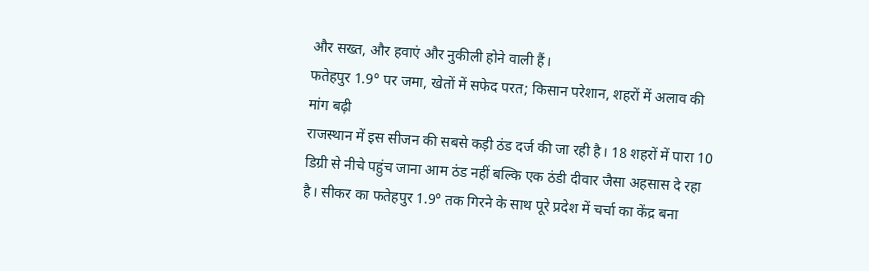और सख्त, और हवाएं और नुकीली होने वाली हैं।
फतेहपुर 1.9° पर जमा, खेतों में सफेद परत; किसान परेशान, शहरों में अलाव की मांग बढ़ी
राजस्थान में इस सीजन की सबसे कड़ी ठंड दर्ज की जा रही है। 18 शहरों में पारा 10 डिग्री से नीचे पहुंच जाना आम ठंड नहीं बल्कि एक ठंडी दीवार जैसा अहसास दे रहा है। सीकर का फतेहपुर 1.9° तक गिरने के साथ पूरे प्रदेश में चर्चा का केंद्र बना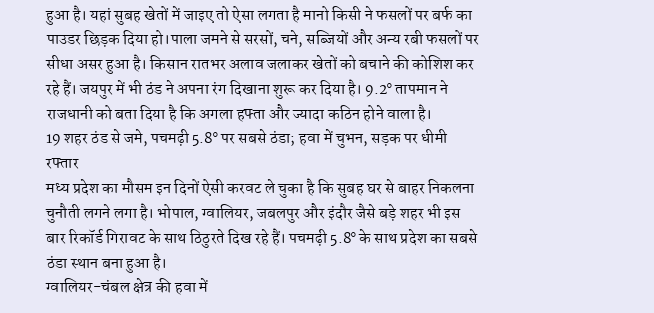हुआ है। यहां सुबह खेतों में जाइए तो ऐसा लगता है मानो किसी ने फसलों पर बर्फ का पाउडर छिड़क दिया हो।पाला जमने से सरसों, चने, सब्जियों और अन्य रबी फसलों पर सीधा असर हुआ है। किसान रातभर अलाव जलाकर खेतों को बचाने की कोशिश कर रहे हैं। जयपुर में भी ठंड ने अपना रंग दिखाना शुरू कर दिया है। 9.2° तापमान ने राजधानी को बता दिया है कि अगला हफ्ता और ज्यादा कठिन होने वाला है।
19 शहर ठंड से जमे, पचमढ़ी 5.8° पर सबसे ठंडा; हवा में चुभन, सड़क पर धीमी रफ्तार
मध्य प्रदेश का मौसम इन दिनों ऐसी करवट ले चुका है कि सुबह घर से बाहर निकलना चुनौती लगने लगा है। भोपाल, ग्वालियर, जबलपुर और इंदौर जैसे बड़े शहर भी इस बार रिकॉर्ड गिरावट के साथ ठिठुरते दिख रहे हैं। पचमढ़ी 5.8° के साथ प्रदेश का सबसे ठंडा स्थान बना हुआ है।
ग्वालियर-चंबल क्षेत्र की हवा में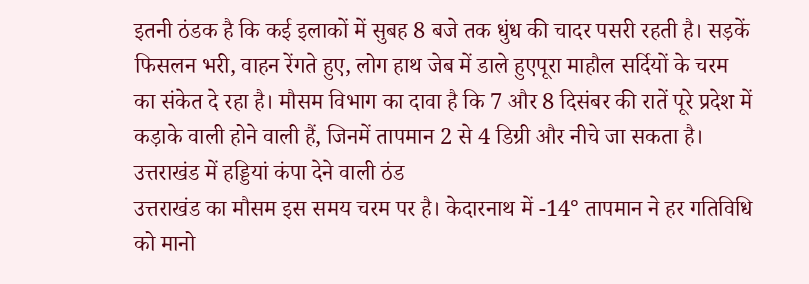इतनी ठंडक है कि कई इलाकों में सुबह 8 बजे तक धुंध की चादर पसरी रहती है। सड़कें फिसलन भरी, वाहन रेंगते हुए, लोग हाथ जेब में डाले हुएपूरा माहौल सर्दियों के चरम का संकेत दे रहा है। मौसम विभाग का दावा है कि 7 और 8 दिसंबर की रातें पूरे प्रदेश में कड़ाके वाली होने वाली हैं, जिनमें तापमान 2 से 4 डिग्री और नीचे जा सकता है।
उत्तराखंड में हड्डियां कंपा देने वाली ठंड
उत्तराखंड का मौसम इस समय चरम पर है। केदारनाथ में -14° तापमान ने हर गतिविधि को मानो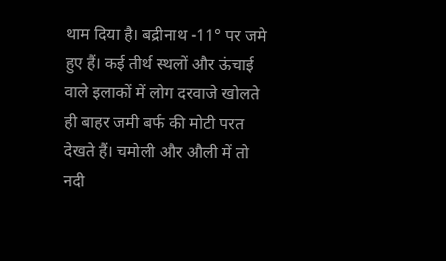थाम दिया है। बद्रीनाथ -11° पर जमे हुए हैं। कई तीर्थ स्थलों और ऊंचाई वाले इलाकों में लोग दरवाजे खोलते ही बाहर जमी बर्फ की मोटी परत देखते हैं। चमोली और औली में तो नदी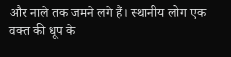और नाले तक जमने लगे हैं। स्थानीय लोग एक वक्त की धूप के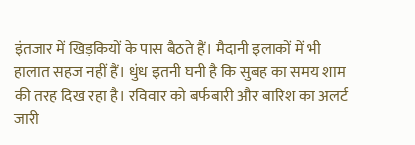इंतजार में खिड़कियों के पास बैठते हैं। मैदानी इलाकों में भी हालात सहज नहीं हैं। धुंध इतनी घनी है कि सुबह का समय शाम की तरह दिख रहा है। रविवार को बर्फबारी और बारिश का अलर्ट जारी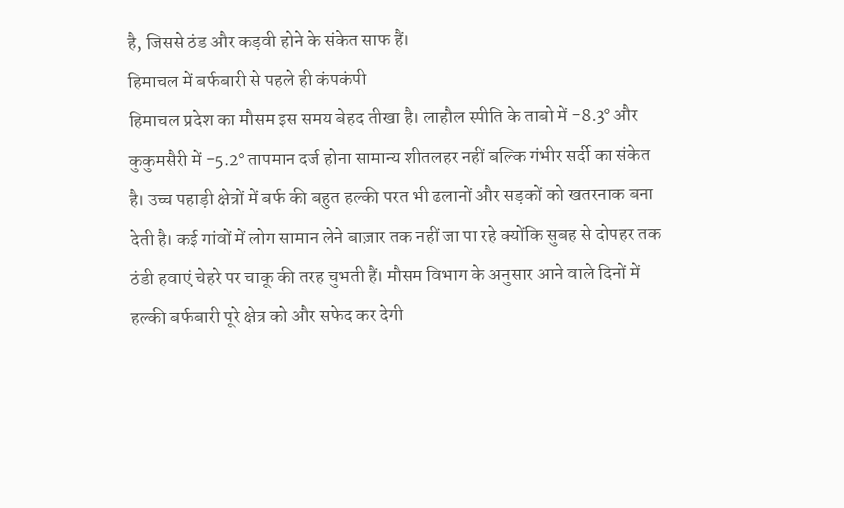है, जिससे ठंड और कड़वी होने के संकेत साफ हैं।
हिमाचल में बर्फबारी से पहले ही कंपकंपी
हिमाचल प्रदेश का मौसम इस समय बेहद तीखा है। लाहौल स्पीति के ताबो में -8.3° और कुकुमसैरी में -5.2° तापमान दर्ज होना सामान्य शीतलहर नहीं बल्कि गंभीर सर्दी का संकेत है। उच्च पहाड़ी क्षेत्रों में बर्फ की बहुत हल्की परत भी ढलानों और सड़कों को खतरनाक बना देती है। कई गांवों में लोग सामान लेने बाज़ार तक नहीं जा पा रहे क्योंकि सुबह से दोपहर तक ठंडी हवाएं चेहरे पर चाकू की तरह चुभती हैं। मौसम विभाग के अनुसार आने वाले दिनों में हल्की बर्फबारी पूरे क्षेत्र को और सफेद कर देगी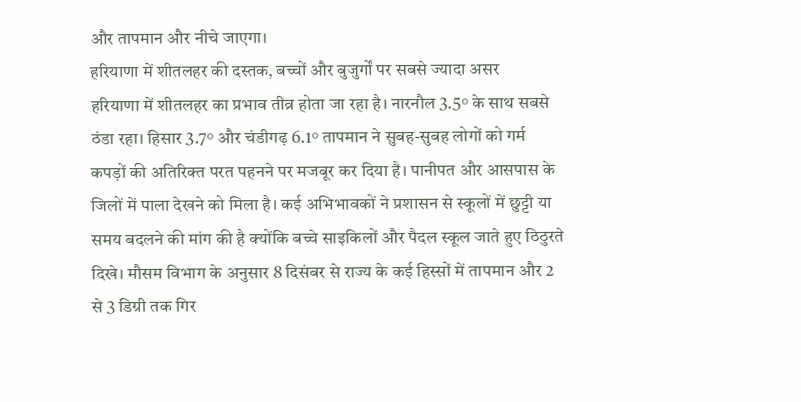और तापमान और नीचे जाएगा।
हरियाणा में शीतलहर की दस्तक, बच्चों और बुजुर्गों पर सबसे ज्यादा असर
हरियाणा में शीतलहर का प्रभाव तीव्र होता जा रहा है। नारनौल 3.5° के साथ सबसे ठंडा रहा। हिसार 3.7° और चंडीगढ़ 6.1° तापमान ने सुबह-सुबह लोगों को गर्म कपड़ों की अतिरिक्त परत पहनने पर मजबूर कर दिया है। पानीपत और आसपास के जिलों में पाला देखने को मिला है। कई अभिभावकों ने प्रशासन से स्कूलों में छुट्टी या समय बदलने की मांग की है क्योंकि बच्चे साइकिलों और पैदल स्कूल जाते हुए ठिठुरते दिखे। मौसम विभाग के अनुसार 8 दिसंबर से राज्य के कई हिस्सों में तापमान और 2 से 3 डिग्री तक गिर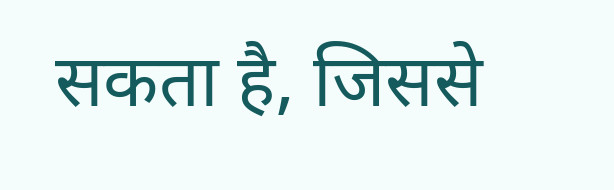सकता है, जिससे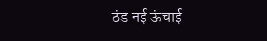ठंड नई ऊंचाई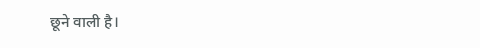छूने वाली है।